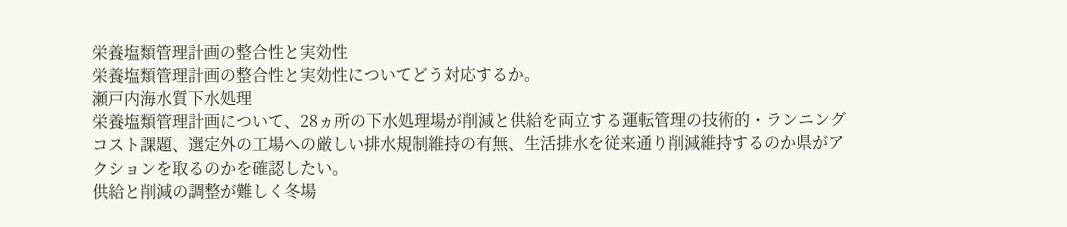栄養塩類管理計画の整合性と実効性
栄養塩類管理計画の整合性と実効性についてどう対応するか。
瀬戸内海水質下水処理
栄養塩類管理計画について、28ヵ所の下水処理場が削減と供給を両立する運転管理の技術的・ランニングコスト課題、選定外の工場への厳しい排水規制維持の有無、生活排水を従来通り削減維持するのか県がアクションを取るのかを確認したい。
供給と削減の調整が難しく冬場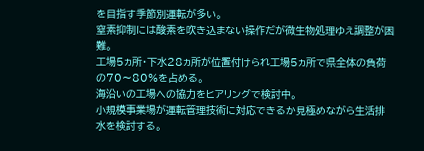を目指す季節別運転が多い。
窒素抑制には酸素を吹き込まない操作だが微生物処理ゆえ調整が困難。
工場5ヵ所・下水28ヵ所が位置付けられ工場5ヵ所で県全体の負荷の70〜80%を占める。
海沿いの工場への協力をヒアリングで検討中。
小規模事業場が運転管理技術に対応できるか見極めながら生活排水を検討する。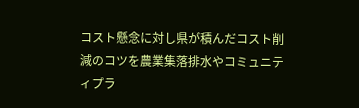コスト懸念に対し県が積んだコスト削減のコツを農業集落排水やコミュニティプラ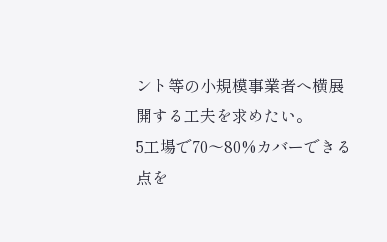ント等の小規模事業者へ横展開する工夫を求めたい。
5工場で70〜80%カバーできる点を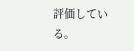評価している。